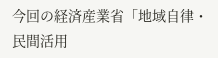今回の経済産業省「地域自律・民間活用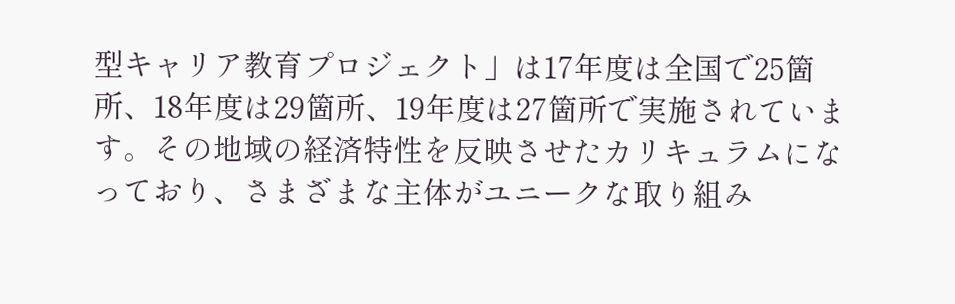型キャリア教育プロジェクト」は17年度は全国で25箇所、18年度は29箇所、19年度は27箇所で実施されています。その地域の経済特性を反映させたカリキュラムになっており、さまざまな主体がユニークな取り組み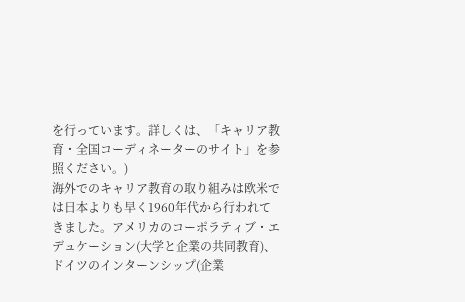を行っています。詳しくは、「キャリア教育・全国コーディネーターのサイト」を参照ください。)
海外でのキャリア教育の取り組みは欧米では日本よりも早く1960年代から行われてきました。アメリカのコーポラティブ・エデュケーション(大学と企業の共同教育)、ドイツのインターンシップ(企業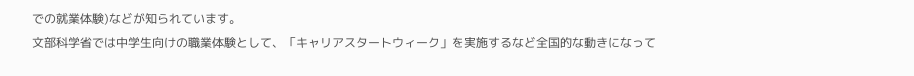での就業体験)などが知られています。
文部科学省では中学生向けの職業体験として、「キャリアスタートウィーク」を実施するなど全国的な動きになって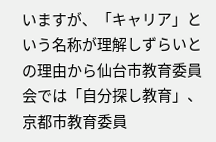いますが、「キャリア」という名称が理解しずらいとの理由から仙台市教育委員会では「自分探し教育」、京都市教育委員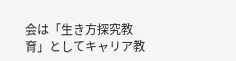会は「生き方探究教育」としてキャリア教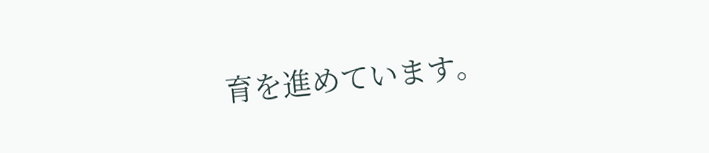育を進めています。